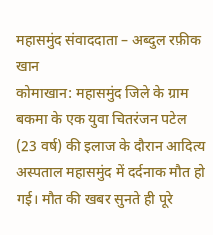महासमुंद संवाददाता – अब्दुल रफ़ीक खान
कोमाखान: महासमुंद जिले के ग्राम बकमा के एक युवा चितरंजन पटेल (23 वर्ष) की इलाज के दौरान आदित्य अस्पताल महासमुंद में दर्दनाक मौत हो गई। मौत की खबर सुनते ही पूरे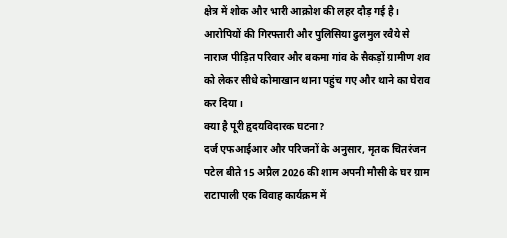क्षेत्र में शोक और भारी आक्रोश की लहर दौड़ गई है। आरोपियों की गिरफ्तारी और पुलिसिया ढुलमुल रवैये से नाराज पीड़ित परिवार और बकमा गांव के सैकड़ों ग्रामीण शव को लेकर सीधे कोमाखान थाना पहुंच गए और थाने का घेराव कर दिया।
क्या है पूरी हृदयविदारक घटना?
दर्ज एफआईआर और परिजनों के अनुसार, मृतक चितरंजन पटेल बीते 15 अप्रैल 2026 की शाम अपनी मौसी के घर ग्राम राटापाली एक विवाह कार्यक्रम में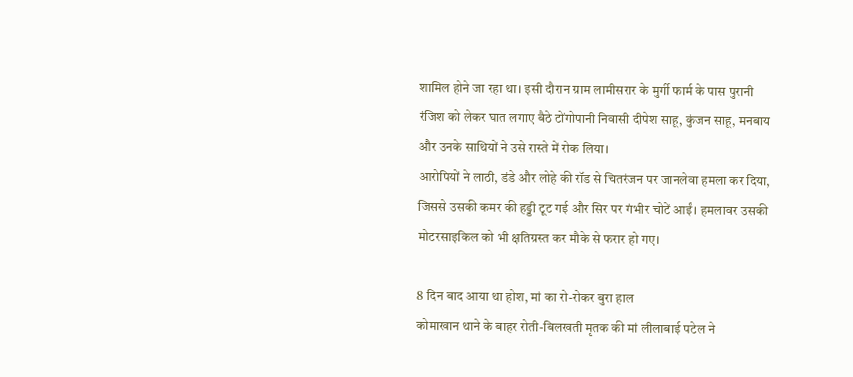शामिल होने जा रहा था। इसी दौरान ग्राम लामीसरार के मुर्गी फार्म के पास पुरानी रंजिश को लेकर घात लगाए बैठे टोंगोपानी निवासी दीपेश साहू, कुंजन साहू, मनबाय और उनके साथियों ने उसे रास्ते में रोक लिया।
आरोपियों ने लाठी, डंडे और लोहे की रॉड से चितरंजन पर जानलेवा हमला कर दिया, जिससे उसकी कमर की हड्डी टूट गई और सिर पर गंभीर चोटें आईं। हमलावर उसकी मोटरसाइकिल को भी क्षतिग्रस्त कर मौके से फरार हो गए।

8 दिन बाद आया था होश, मां का रो-रोकर बुरा हाल
कोमाखान थाने के बाहर रोती-बिलखती मृतक की मां लीलाबाई पटेल ने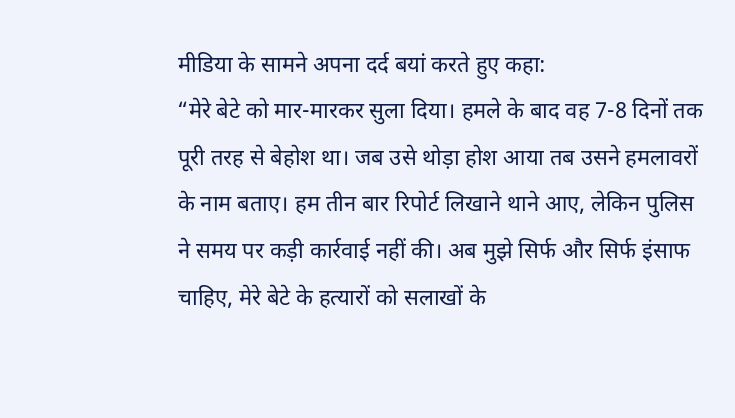मीडिया के सामने अपना दर्द बयां करते हुए कहा:
“मेरे बेटे को मार-मारकर सुला दिया। हमले के बाद वह 7-8 दिनों तक पूरी तरह से बेहोश था। जब उसे थोड़ा होश आया तब उसने हमलावरों के नाम बताए। हम तीन बार रिपोर्ट लिखाने थाने आए, लेकिन पुलिस ने समय पर कड़ी कार्रवाई नहीं की। अब मुझे सिर्फ और सिर्फ इंसाफ चाहिए, मेरे बेटे के हत्यारों को सलाखों के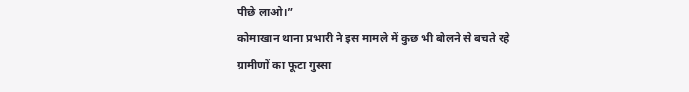पीछे लाओ।”
कोमाखान थाना प्रभारी ने इस मामले में कुछ भी बोलने से बचते रहे
ग्रामीणों का फूटा गुस्सा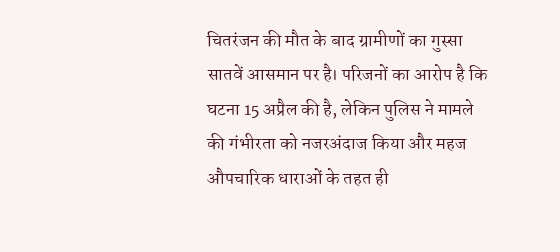चितरंजन की मौत के बाद ग्रामीणों का गुस्सा सातवें आसमान पर है। परिजनों का आरोप है कि घटना 15 अप्रैल की है, लेकिन पुलिस ने मामले की गंभीरता को नजरअंदाज किया और महज औपचारिक धाराओं के तहत ही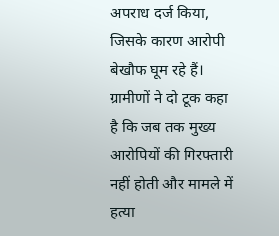अपराध दर्ज किया, जिसके कारण आरोपी बेखौफ घूम रहे हैं। ग्रामीणों ने दो टूक कहा है कि जब तक मुख्य आरोपियों की गिरफ्तारी नहीं होती और मामले में हत्या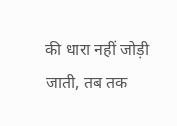की धारा नहीं जोड़ी जाती, तब तक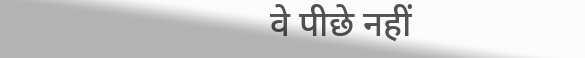वे पीछे नहीं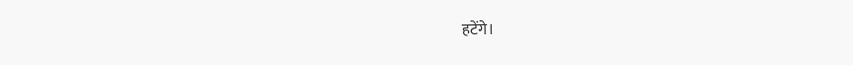हटेंगे।